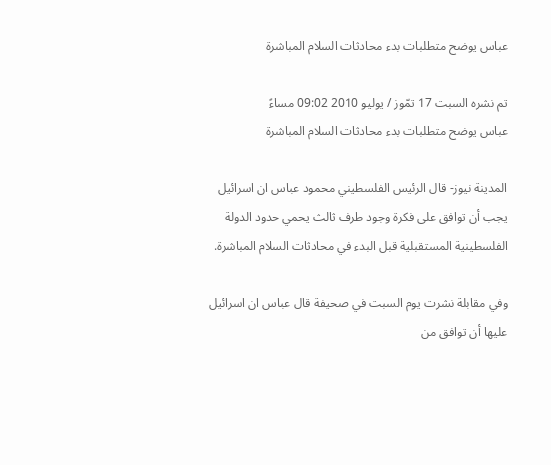عباس يوضح متطلبات بدء محادثات السلام المباشرة

تم نشره السبت 17 تمّوز / يوليو 2010 09:02 مساءً
عباس يوضح متطلبات بدء محادثات السلام المباشرة

المدينة نيوز- قال الرئيس الفلسطيني محمود عباس ان اسرائيل يجب أن توافق على فكرة وجود طرف ثالث يحمي حدود الدولة الفلسطينية المستقبلية قبل البدء في محادثات السلام المباشرة.

وفي مقابلة نشرت يوم السبت في صحيفة قال عباس ان اسرائيل عليها أن توافق من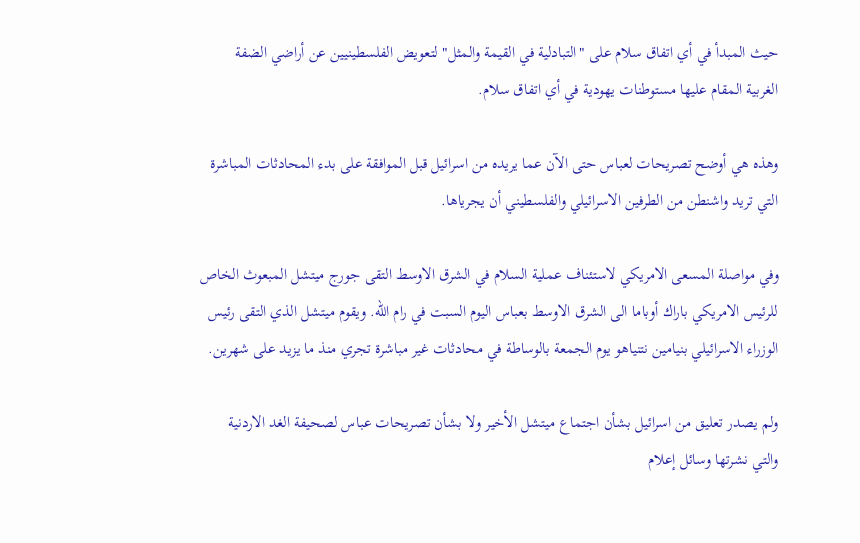حيث المبدأ في أي اتفاق سلام على "التبادلية في القيمة والمثل" لتعويض الفلسطينيين عن أراضي الضفة الغربية المقام عليها مستوطنات يهودية في أي اتفاق سلام.

وهذه هي أوضح تصريحات لعباس حتى الآن عما يريده من اسرائيل قبل الموافقة على بدء المحادثات المباشرة التي تريد واشنطن من الطرفين الاسرائيلي والفلسطيني أن يجرياها.

وفي مواصلة المسعى الامريكي لاستئناف عملية السلام في الشرق الاوسط التقى جورج ميتشل المبعوث الخاص للرئيس الامريكي باراك أوباما الى الشرق الاوسط بعباس اليوم السبت في رام الله. ويقوم ميتشل الذي التقى رئيس الوزراء الاسرائيلي بنيامين نتنياهو يوم الجمعة بالوساطة في محادثات غير مباشرة تجري منذ ما يزيد على شهرين.

ولم يصدر تعليق من اسرائيل بشأن اجتماع ميتشل الأخير ولا بشأن تصريحات عباس لصحيفة الغد الاردنية والتي نشرتها وسائل إعلام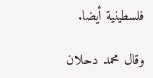فلسطينية أيضا.

وقال محمد دحلان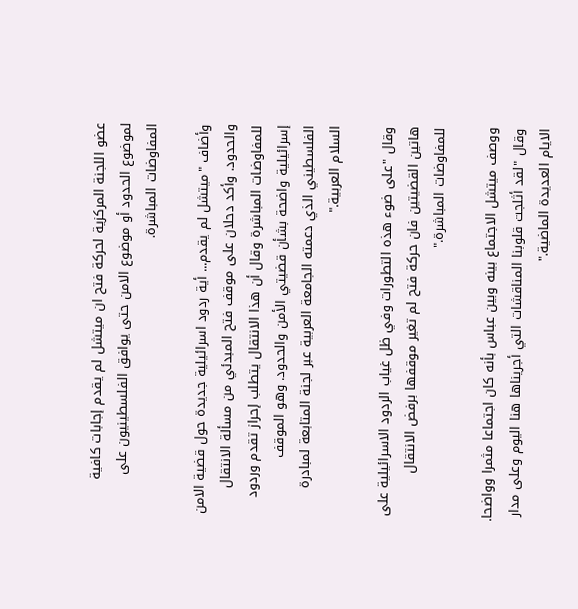عضو اللجنة المركزية لحركة فتح ان ميتشل لم يقدم إجابات كافية لموضوع الحدود أو موضوع الامن حتى يوافق الفلسطينيون على المفاوضات المباشرة.

وأضاف "ميتشل لم يقدم... أية ردود اسرائيلية جديدة حول قضية الامن والحدود. وأكد دحلان على موقف فتح المبدئي من مسألة الانتقال للمفاوضات المباشرة وقال أن هذا الانتقال يتطلب إحراز تقدم وردود إسرائيلية واضحة بشأن قضيتي الأمن والحدود. وهو الموقف الفلسطيني الذي دعمته الجامعة العربية عبر لجنة المتابعة لمبادرة السلام العربية."

وقال "على ضوء هذه التطورات وفي ظل غياب الردود الاسرائيلية على هاتين القضيتين فان حركة فتح لم تغير موقفها برفض الانتقال للمفاوضات المباشرة."

ووصف ميتشل الاجتماع بينه وبين عباس بأنه كان اجتماعا مثمرا وواضحا. وقال "لقد أثلجت قلوبنا المناقشات التي أجريناها هنا اليوم وعلى مدار الايام العديدة الماضية."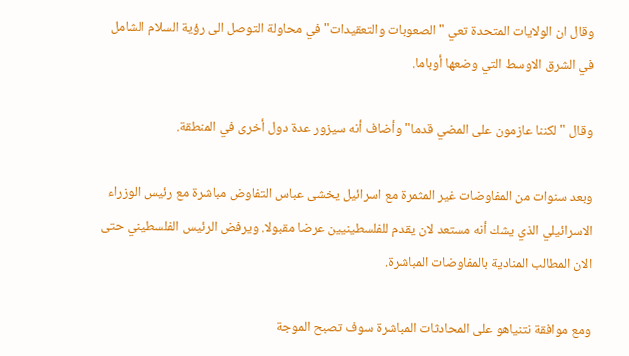وقال ان الولايات المتحدة تعي "الصعوبات والتعقيدات" في محاولة التوصل الى رؤية السلام الشامل في الشرق الاوسط التي وضعها أوباما.

وقال "لكننا عازمون على المضي قدما" وأضاف أنه سيزور عدة دول أخرى في المنطقة.

وبعد سنوات من المفاوضات غير المثمرة مع اسرائيل يخشى عباس التفاوض مباشرة مع رئيس الوزراء الاسرائيلي الذي يشك أنه مستعد لان يقدم للفلسطينيين عرضا مقبولا. ويرفض الرئيس الفلسطيني حتى الان المطالب المنادية بالمفاوضات المباشرة.

ومع موافقة نتنياهو على المحادثات المباشرة سوف تصبح الموجة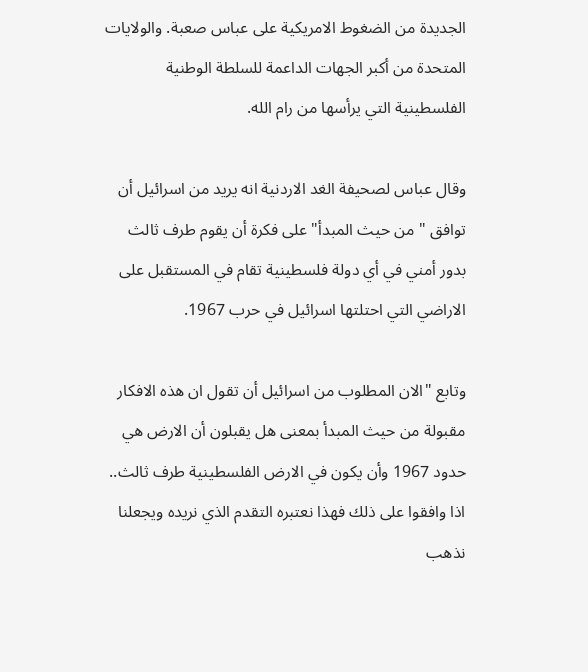الجديدة من الضغوط الامريكية على عباس صعبة. والولايات المتحدة من أكبر الجهات الداعمة للسلطة الوطنية الفلسطينية التي يرأسها من رام الله.

وقال عباس لصحيفة الغد الاردنية انه يريد من اسرائيل أن توافق " من حيث المبدأ" على فكرة أن يقوم طرف ثالث بدور أمني في أي دولة فلسطينية تقام في المستقبل على الاراضي التي احتلتها اسرائيل في حرب 1967.

وتابع "الان المطلوب من اسرائيل أن تقول ان هذه الافكار مقبولة من حيث المبدأ بمعنى هل يقبلون أن الارض هي حدود 1967 وأن يكون في الارض الفلسطينية طرف ثالث.. اذا وافقوا على ذلك فهذا نعتبره التقدم الذي نريده ويجعلنا نذهب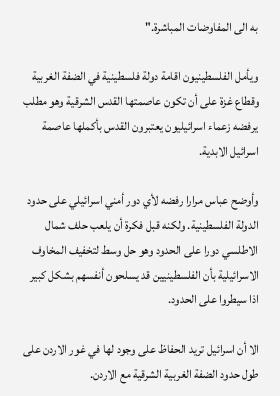به الى المفاوضات المباشرة."

ويأمل الفلسطينيون اقامة دولة فلسطينية في الضفة الغربية وقطاع غزة على أن تكون عاصمتها القدس الشرقية وهو مطلب يرفضه زعماء اسرائيليون يعتبرون القدس بأكملها عاصمة اسرائيل الابدية.

وأوضح عباس مرارا رفضه لأي دور أمني اسرائيلي على حدود الدولة الفلسطينية. ولكنه قبل فكرة أن يلعب حلف شمال الاطلسي دورا على الحدود وهو حل وسط لتخفيف المخاوف الاسرائيلية بأن الفلسطينيين قد يسلحون أنفسهم بشكل كبير اذا سيطروا على الحدود.

الا أن اسرائيل تريد الحفاظ على وجود لها في غور الاردن على طول حدود الضفة الغربية الشرقية مع الاردن.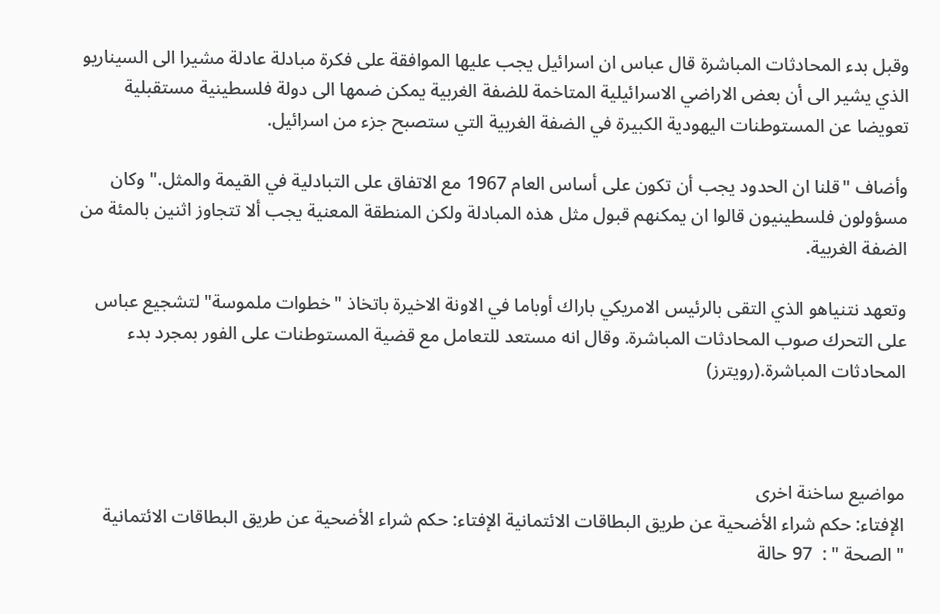وقبل بدء المحادثات المباشرة قال عباس ان اسرائيل يجب عليها الموافقة على فكرة مبادلة عادلة مشيرا الى السيناريو الذي يشير الى أن بعض الاراضي الاسرائيلية المتاخمة للضفة الغربية يمكن ضمها الى دولة فلسطينية مستقبلية تعويضا عن المستوطنات اليهودية الكبيرة في الضفة الغربية التي ستصبح جزء من اسرائيل.

وأضاف "قلنا ان الحدود يجب أن تكون على أساس العام 1967 مع الاتفاق على التبادلية في القيمة والمثل." وكان مسؤولون فلسطينيون قالوا ان يمكنهم قبول مثل هذه المبادلة ولكن المنطقة المعنية يجب ألا تتجاوز اثنين بالمئة من الضفة الغربية.

وتعهد نتنياهو الذي التقى بالرئيس الامريكي باراك أوباما في الاونة الاخيرة باتخاذ "خطوات ملموسة" لتشجيع عباس على التحرك صوب المحادثات المباشرة. وقال انه مستعد للتعامل مع قضية المستوطنات على الفور بمجرد بدء المحادثات المباشرة.(رويترز)



مواضيع ساخنة اخرى
الإفتاء: حكم شراء الأضحية عن طريق البطاقات الائتمانية الإفتاء: حكم شراء الأضحية عن طريق البطاقات الائتمانية
" الصحة " :  97 حالة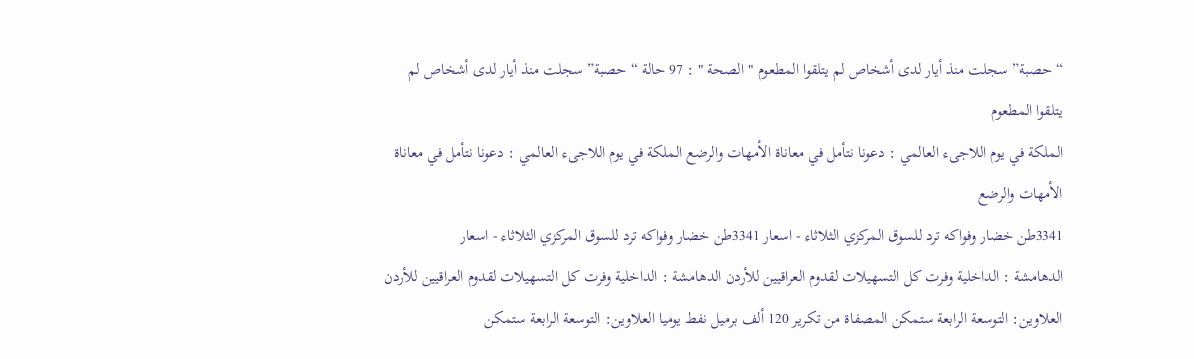“حصبة” سجلت منذ أيار لدى أشخاص لم يتلقوا المطعوم " الصحة " : 97 حالة “حصبة” سجلت منذ أيار لدى أشخاص لم يتلقوا المطعوم
الملكة في يوم اللاجىء العالمي : دعونا نتأمل في معاناة الأمهات والرضع الملكة في يوم اللاجىء العالمي : دعونا نتأمل في معاناة الأمهات والرضع
3341طن خضار وفواكه ترد للسوق المركزي الثلاثاء - اسعار 3341طن خضار وفواكه ترد للسوق المركزي الثلاثاء - اسعار
الدهامشة : الداخلية وفرت كل التسهيلات لقدوم العراقيين للأردن الدهامشة : الداخلية وفرت كل التسهيلات لقدوم العراقيين للأردن
العلاوين: التوسعة الرابعة ستمكن المصفاة من تكرير 120 ألف برميل نفط يوميا العلاوين: التوسعة الرابعة ستمكن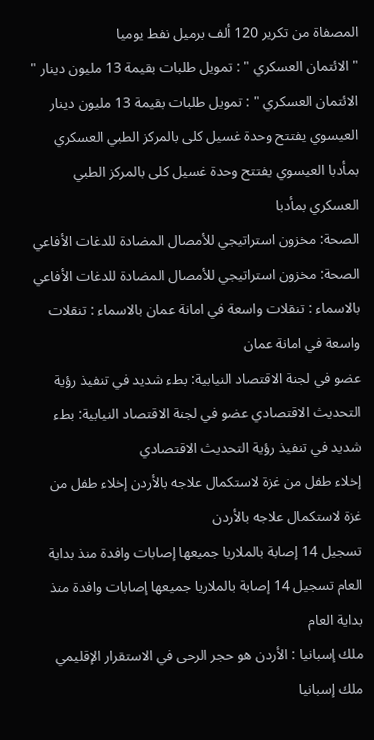المصفاة من تكرير 120 ألف برميل نفط يوميا
" الائتمان العسكري " : تمويل طلبات بقيمة 13 مليون دينار " الائتمان العسكري " : تمويل طلبات بقيمة 13 مليون دينار
العيسوي يفتتح وحدة غسيل كلى بالمركز الطبي العسكري بمأدبا العيسوي يفتتح وحدة غسيل كلى بالمركز الطبي العسكري بمأدبا
الصحة: مخزون استراتيجي للأمصال المضادة للدغات الأفاعي الصحة: مخزون استراتيجي للأمصال المضادة للدغات الأفاعي
بالاسماء : تنقلات واسعة في امانة عمان بالاسماء : تنقلات واسعة في امانة عمان
عضو في لجنة الاقتصاد النيابية: بطء شديد في تنفيذ رؤية التحديث الاقتصادي عضو في لجنة الاقتصاد النيابية: بطء شديد في تنفيذ رؤية التحديث الاقتصادي
إخلاء طفل من غزة لاستكمال علاجه بالأردن إخلاء طفل من غزة لاستكمال علاجه بالأردن
تسجيل 14 إصابة بالملاريا جميعها إصابات وافدة منذ بداية العام تسجيل 14 إصابة بالملاريا جميعها إصابات وافدة منذ بداية العام
ملك إسبانيا : الأردن هو حجر الرحى في الاستقرار الإقليمي ملك إسبانيا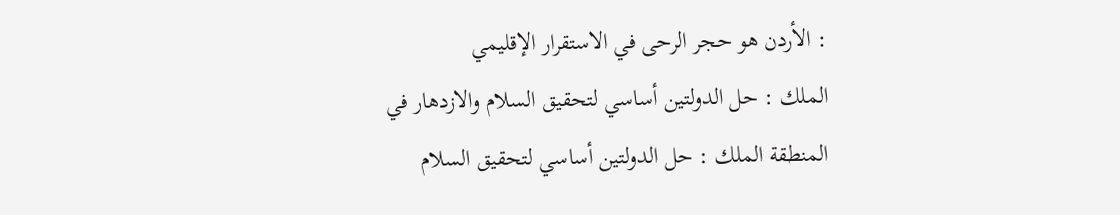: الأردن هو حجر الرحى في الاستقرار الإقليمي
الملك : حل الدولتين أساسي لتحقيق السلام والازدهار في المنطقة الملك : حل الدولتين أساسي لتحقيق السلام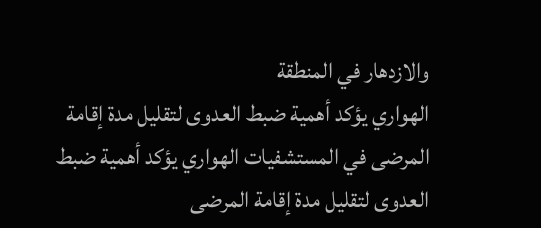والازدهار في المنطقة
الهواري يؤكد أهمية ضبط العدوى لتقليل مدة إقامة المرضى في المستشفيات الهواري يؤكد أهمية ضبط العدوى لتقليل مدة إقامة المرضى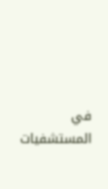في المستشفيات